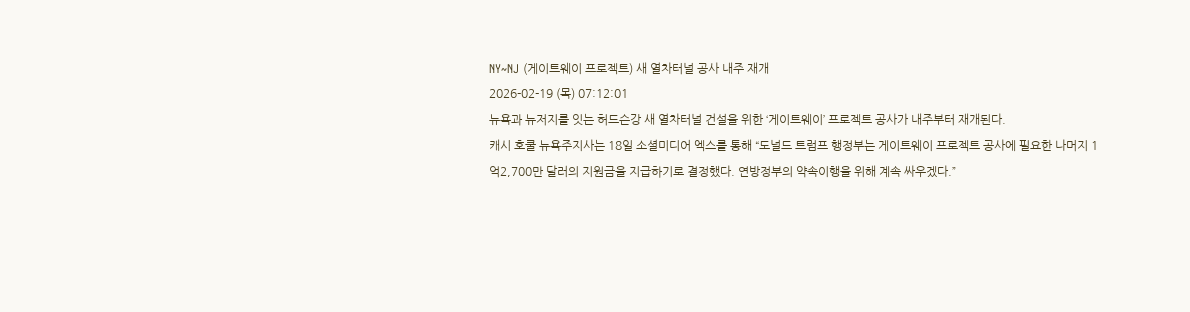NY~NJ (게이트웨이 프로젝트) 새 열차터널 공사 내주 재개
2026-02-19 (목) 07:12:01
뉴욕과 뉴저지를 잇는 허드슨강 새 열차터널 건설을 위한 ‘게이트웨이’ 프로젝트 공사가 내주부터 재개된다.
캐시 호쿨 뉴욕주지사는 18일 소셜미디어 엑스를 통해 “도널드 트럼프 행정부는 게이트웨이 프로젝트 공사에 필요한 나머지 1억2,700만 달러의 지원금을 지급하기로 결정했다. 연방정부의 약속이행을 위해 계속 싸우겠다.”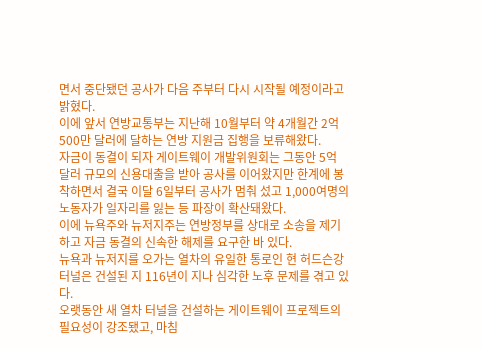면서 중단됐던 공사가 다음 주부터 다시 시작될 예정이라고 밝혔다.
이에 앞서 연방교통부는 지난해 10월부터 약 4개월간 2억500만 달러에 달하는 연방 지원금 집행을 보류해왔다.
자금이 동결이 되자 게이트웨이 개발위원회는 그동안 5억 달러 규모의 신용대출을 받아 공사를 이어왔지만 한계에 봉착하면서 결국 이달 6일부터 공사가 멈춰 섰고 1,000여명의 노동자가 일자리를 잃는 등 파장이 확산돼왔다.
이에 뉴욕주와 뉴저지주는 연방정부를 상대로 소송을 제기하고 자금 동결의 신속한 해제를 요구한 바 있다.
뉴욕과 뉴저지를 오가는 열차의 유일한 통로인 현 허드슨강 터널은 건설된 지 116년이 지나 심각한 노후 문제를 겪고 있다.
오랫동안 새 열차 터널을 건설하는 게이트웨이 프로젝트의 필요성이 강조됐고, 마침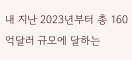내 지난 2023년부터 총 160억달러 규모에 달하는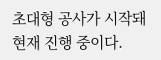초대형 공사가 시작돼 현재 진행 중이다.